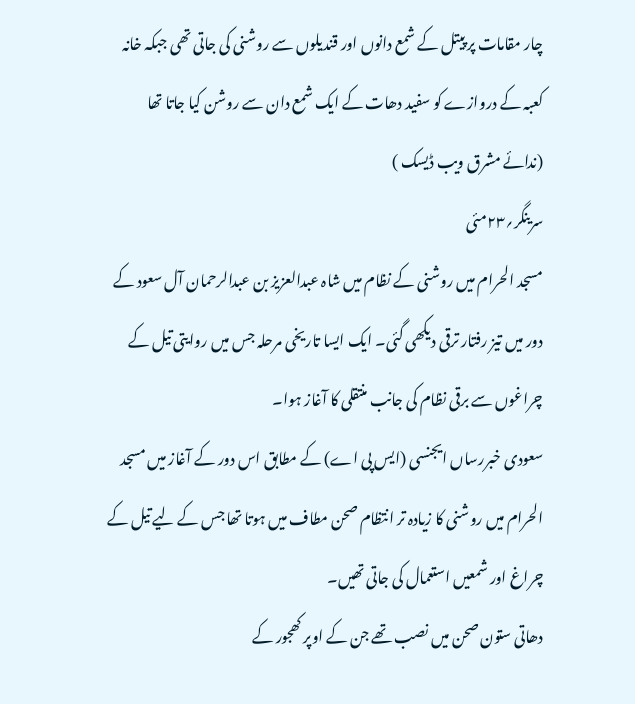چار مقامات پر پیتل کے شمع دانوں اور قندیلوں سے روشنی کی جاتی تھی جبکہ خانہ کعبہ کے دروازے کو سفید دھات کے ایک شمع دان سے روشن کیا جاتا تھا
(ندائے مشرق ویب ڈیسک )
سرینگر؍۲۳مئی
مسجد الحرام میں روشنی کے نظام میں شاہ عبدالعزیز بن عبدالرحمان آل سعود کے دور میں تیز رفتار ترقی دیکھی گئی۔ ایک ایسا تاریخی مرحلہ جس میں روایتی تیل کے چراغوں سے برقی نظام کی جانب منتقلی کا آغاز ہوا۔
سعودی خبررساں ایجنسی (ایس پی اے) کے مطابق اس دور کے آغاز میں مسجد الحرام میں روشنی کا زیادہ تر انتظام صحن مطاف میں ہوتا تھا جس کے لیے تیل کے چراغ اور شمعیں استعمال کی جاتی تھیں۔
دھاتی ستون صحن میں نصب تھے جن کے اوپر کھجور کے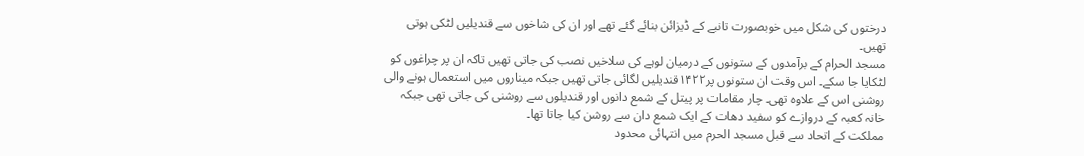درختوں کی شکل میں خوبصورت تانبے کے ڈیزائن بنائے گئے تھے اور ان کی شاخوں سے قندیلیں لٹکی ہوتی تھیں۔
مسجد الحرام کے برآمدوں کے ستونوں کے درمیان لوہے کی سلاخیں نصب کی جاتی تھیں تاکہ ان پر چراغوں کو لٹکایا جا سکے۔ اس وقت ان ستونوں پر۱۴۲۲قندیلیں لگائی جاتی تھیں جبکہ میناروں میں استعمال ہونے والی روشنی اس کے علاوہ تھی۔ چار مقامات پر پیتل کے شمع دانوں اور قندیلوں سے روشنی کی جاتی تھی جبکہ خانہ کعبہ کے دروازے کو سفید دھات کے ایک شمع دان سے روشن کیا جاتا تھا۔
مملکت کے اتحاد سے قبل مسجد الحرم میں انتہائی محدود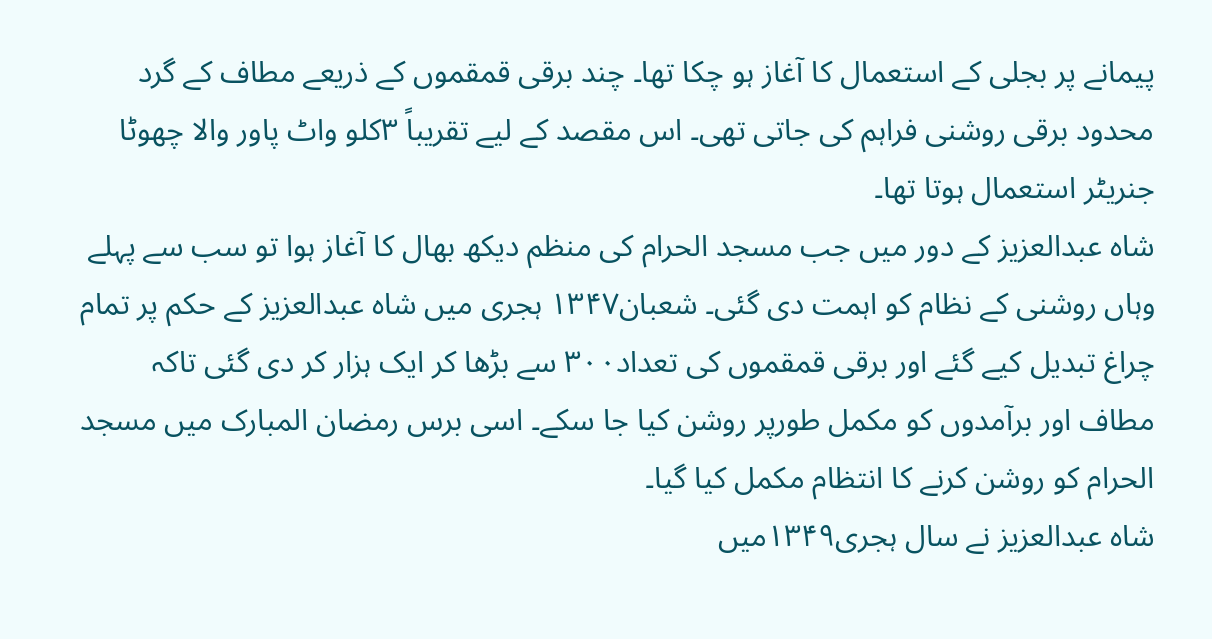پیمانے پر بجلی کے استعمال کا آغاز ہو چکا تھا۔ چند برقی قمقموں کے ذریعے مطاف کے گرد محدود برقی روشنی فراہم کی جاتی تھی۔ اس مقصد کے لیے تقریباً ۳کلو واٹ پاور والا چھوٹا جنریٹر استعمال ہوتا تھا۔
شاہ عبدالعزیز کے دور میں جب مسجد الحرام کی منظم دیکھ بھال کا آغاز ہوا تو سب سے پہلے وہاں روشنی کے نظام کو اہمت دی گئی۔ شعبان۱۳۴۷ ہجری میں شاہ عبدالعزیز کے حکم پر تمام چراغ تبدیل کیے گئے اور برقی قمقموں کی تعداد۳۰۰ سے بڑھا کر ایک ہزار کر دی گئی تاکہ مطاف اور برآمدوں کو مکمل طورپر روشن کیا جا سکے۔ اسی برس رمضان المبارک میں مسجد الحرام کو روشن کرنے کا انتظام مکمل کیا گیا۔
شاہ عبدالعزیز نے سال ہجری۱۳۴۹میں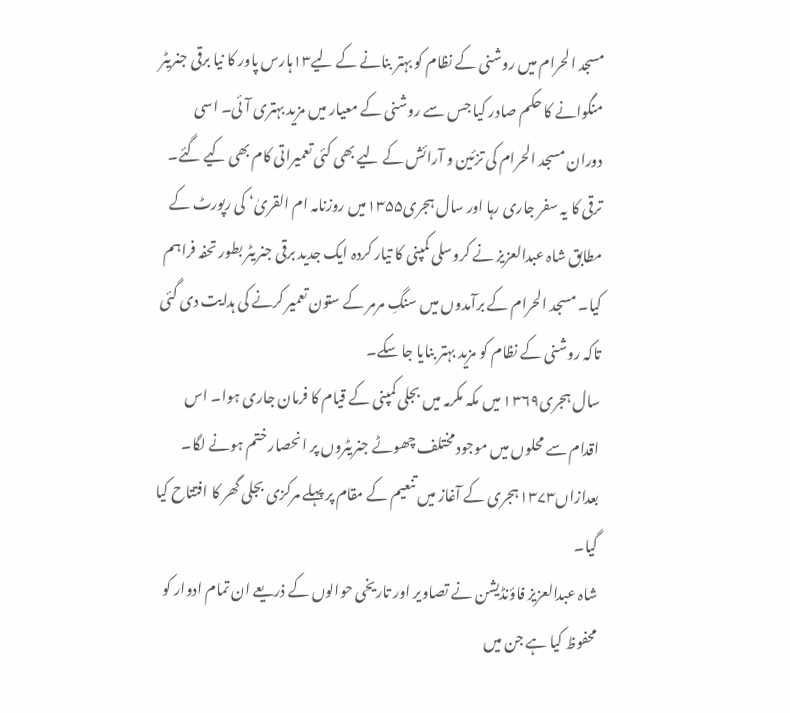مسجد الحرام میں روشنی کے نظام کو بہتر بنانے کے لیے۱۳ہارس پاور کا نیا برقی جنریٹر منگوانے کا حکم صادر کیا جس سے روشنی کے معیار میں مزید بہتری آئی۔ اسی دوران مسجد الحرام کی تزئین و آرائش کے لیے بھی کئی تعمیراتی کام بھی کیے گئے۔
ترقی کا یہ سفر جاری رہا اور سال ہجری۱۳۵۵میں روزنامہ ام القریٰ‘ کی رپورٹ کے مطابق شاہ عبدالعزیز نے کروسلی کمپنی کا تیار کردہ ایک جدید برقی جنریٹر بطور تحفہ فراہم کیا۔ مسجد الحرام کے برآمدوں میں سنگِ مرمر کے ستون تعمیر کرنے کی ہدایت دی گئی تاکہ روشنی کے نظام کو مزید بہتر بنایا جا سکے۔
سال ہجری۱۳۶۹ میں مکہ مکرمہ میں بجلی کمپنی کے قیام کا فرمان جاری ہوا۔ اس اقدام سے محلوں میں موجود مختلف چھوٹے جنریٹروں پر انحصار ختم ہونے لگا۔ بعدازاں۱۳۷۳ہجری کے آغاز میں تنعیم کے مقام پر پہلے مرکزی بجلی گھر کا افتتاح کیا گیا۔
شاہ عبدالعزیز فاؤنڈیشن نے تصاویر اور تاریخی حوالوں کے ذریعے ان تمام ادوار کو محفوظ کیا ہے جن میں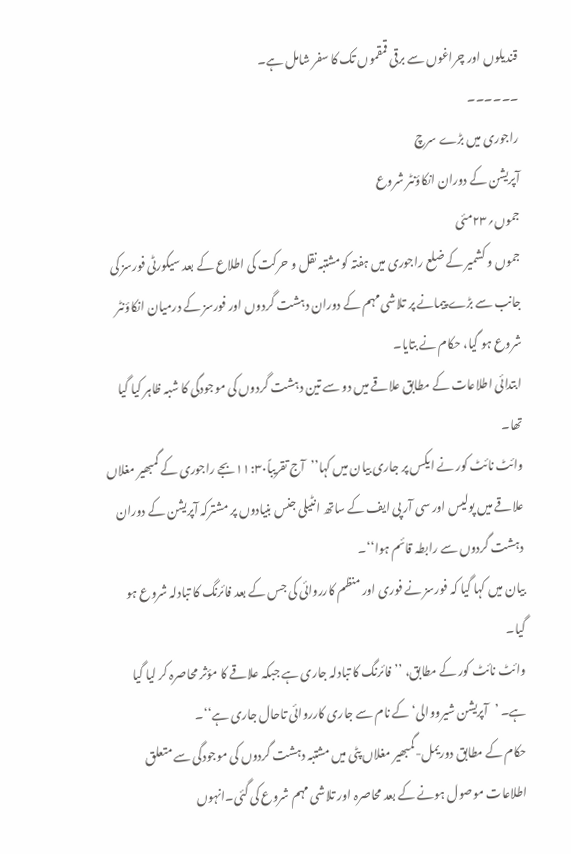قندیلوں اور چراغوں سے برقی قمقموں تک کا سفر شامل ہے۔
۔۔۔۔۔۔
راجوری میں بڑے سرچ
آپریشن کے دوران انکاؤنٹر شروع
جموں؍۲۳مئی
جموں و کشمیر کے ضلع راجوری میں ہفتہ کو مشتبہ نقل و حرکت کی اطلاع کے بعد سیکورٹی فورسز کی جانب سے بڑے پیمانے پر تلاشی مہم کے دوران دہشت گردوں اور فورسز کے درمیان انکاؤنٹر شروع ہو گیا، حکام نے بتایا۔
ابتدائی اطلاعات کے مطابق علاقے میں دو سے تین دہشت گردوں کی موجودگی کا شبہ ظاہر کیا گیا تھا۔
وائٹ نائٹ کور نے ایکس پر جاری بیان میں کہا’’آج تقریباً۱۱:۳۰بجے راجوری کے گمبھیر مغلاں علاقے میں پولیس اور سی آر پی ایف کے ساتھ انٹیلی جنس بنیادوں پر مشترکہ آپریشن کے دوران دہشت گردوں سے رابطہ قائم ہوا‘‘۔
بیان میں کہا گیا کہ فورسز نے فوری اور منظم کارروائی کی جس کے بعد فائرنگ کا تبادلہ شروع ہو گیا۔
وائٹ نائٹ کور کے مطابق، ’’فائرنگ کا تبادلہ جاری ہے جبکہ علاقے کا مؤثر محاصرہ کر لیا گیا ہے۔ ’آپریشن شیرووالی‘کے نام سے جاری کارروائی تاحال جاری ہے‘‘۔
حکام کے مطابق دوریمل-گمبھیر مغلاں پٹی میں مشتبہ دہشت گردوں کی موجودگی سے متعلق اطلاعات موصول ہونے کے بعد محاصرہ اور تلاشی مہم شروع کی گئی۔انہوں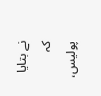نے بتایا کہ پولیس،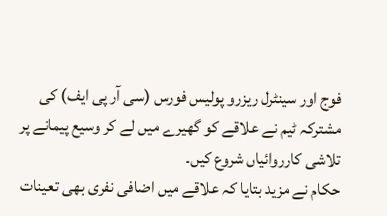فوج اور سینٹرل ریزرو پولیس فورس (سی آر پی ایف) کی مشترکہ ٹیم نے علاقے کو گھیرے میں لے کر وسیع پیمانے پر تلاشی کارروائیاں شروع کیں۔
حکام نے مزید بتایا کہ علاقے میں اضافی نفری بھی تعینات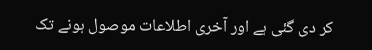کر دی گئی ہے اور آخری اطلاعات موصول ہونے تک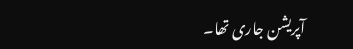آپریشن جاری تھا۔